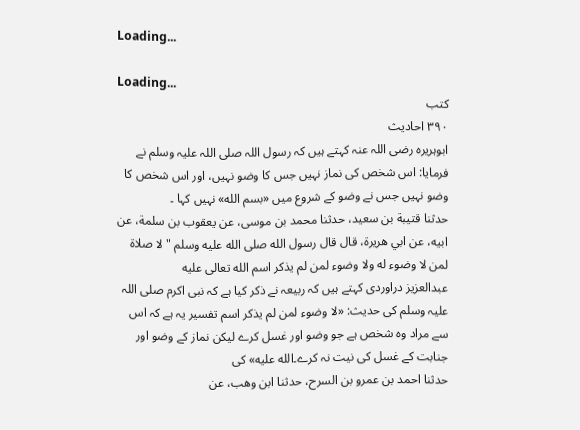Loading...

Loading...
کتب
۳۹۰ احادیث
ابوہریرہ رضی اللہ عنہ کہتے ہیں کہ رسول اللہ صلی اللہ علیہ وسلم نے فرمایا: اس شخص کی نماز نہیں جس کا وضو نہیں، اور اس شخص کا وضو نہیں جس نے وضو کے شروع میں «بسم الله» نہیں کہا ۔
حدثنا قتيبة بن سعيد، حدثنا محمد بن موسى، عن يعقوب بن سلمة، عن ابيه، عن ابي هريرة، قال قال رسول الله صلى الله عليه وسلم " لا صلاة لمن لا وضوء له ولا وضوء لمن لم يذكر اسم الله تعالى عليه
عبدالعزیز دراوردی کہتے ہیں کہ ربیعہ نے ذکر کیا ہے کہ نبی اکرم صلی اللہ علیہ وسلم کی حدیث: «لا وضوء لمن لم يذكر اسم تفسیر یہ ہے کہ اس سے مراد وہ شخص ہے جو وضو اور غسل کرے لیکن نماز کے وضو اور جنابت کے غسل کی نیت نہ کرے۔الله عليه» کی
حدثنا احمد بن عمرو بن السرح، حدثنا ابن وهب، عن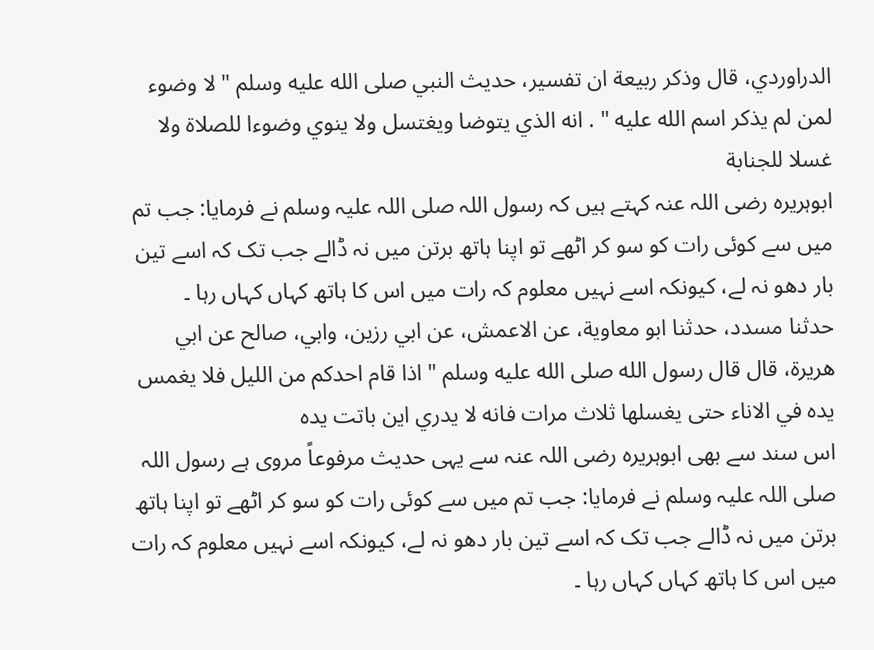الدراوردي، قال وذكر ربيعة ان تفسير، حديث النبي صلى الله عليه وسلم " لا وضوء لمن لم يذكر اسم الله عليه " . انه الذي يتوضا ويغتسل ولا ينوي وضوءا للصلاة ولا غسلا للجنابة
ابوہریرہ رضی اللہ عنہ کہتے ہیں کہ رسول اللہ صلی اللہ علیہ وسلم نے فرمایا: جب تم میں سے کوئی رات کو سو کر اٹھے تو اپنا ہاتھ برتن میں نہ ڈالے جب تک کہ اسے تین بار دھو نہ لے، کیونکہ اسے نہیں معلوم کہ رات میں اس کا ہاتھ کہاں کہاں رہا ۔
حدثنا مسدد، حدثنا ابو معاوية، عن الاعمش، عن ابي رزين، وابي، صالح عن ابي هريرة، قال قال رسول الله صلى الله عليه وسلم " اذا قام احدكم من الليل فلا يغمس يده في الاناء حتى يغسلها ثلاث مرات فانه لا يدري اين باتت يده
اس سند سے بھی ابوہریرہ رضی اللہ عنہ سے یہی حدیث مرفوعاً مروی ہے رسول اللہ صلی اللہ علیہ وسلم نے فرمایا: جب تم میں سے کوئی رات کو سو کر اٹھے تو اپنا ہاتھ برتن میں نہ ڈالے جب تک کہ اسے تین بار دھو نہ لے، کیونکہ اسے نہیں معلوم کہ رات میں اس کا ہاتھ کہاں کہاں رہا ۔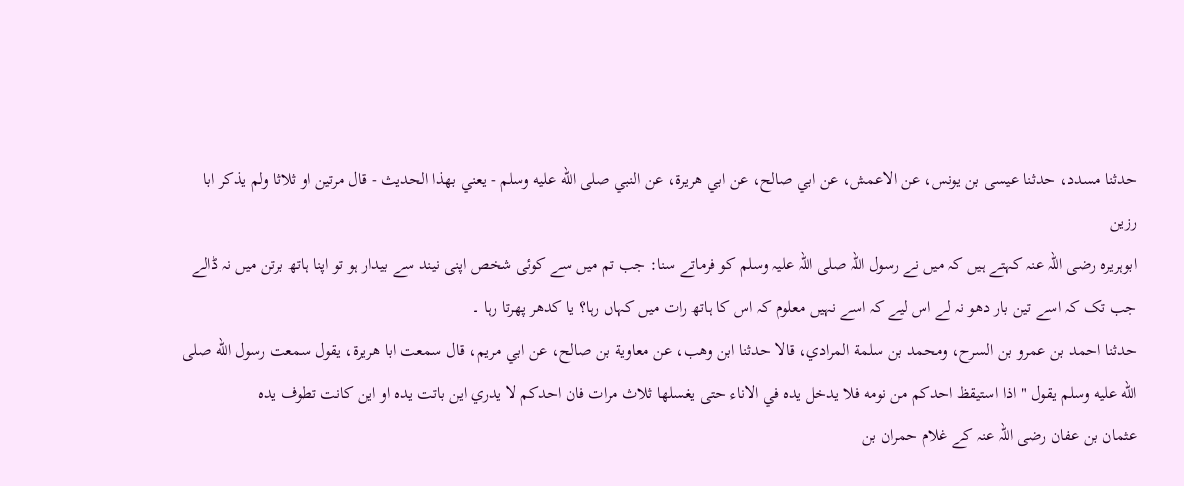حدثنا مسدد، حدثنا عيسى بن يونس، عن الاعمش، عن ابي صالح، عن ابي هريرة، عن النبي صلى الله عليه وسلم - يعني بهذا الحديث - قال مرتين او ثلاثا ولم يذكر ابا رزين
ابوہریرہ رضی اللہ عنہ کہتے ہیں کہ میں نے رسول اللہ صلی اللہ علیہ وسلم کو فرماتے سنا: جب تم میں سے کوئی شخص اپنی نیند سے بیدار ہو تو اپنا ہاتھ برتن میں نہ ڈالے جب تک کہ اسے تین بار دھو نہ لے اس لیے کہ اسے نہیں معلوم کہ اس کا ہاتھ رات میں کہاں رہا؟ یا کدھر پھرتا رہا ۔
حدثنا احمد بن عمرو بن السرح، ومحمد بن سلمة المرادي، قالا حدثنا ابن وهب، عن معاوية بن صالح، عن ابي مريم، قال سمعت ابا هريرة، يقول سمعت رسول الله صلى الله عليه وسلم يقول " اذا استيقظ احدكم من نومه فلا يدخل يده في الاناء حتى يغسلها ثلاث مرات فان احدكم لا يدري اين باتت يده او اين كانت تطوف يده
عثمان بن عفان رضی اللہ عنہ کے غلام حمران بن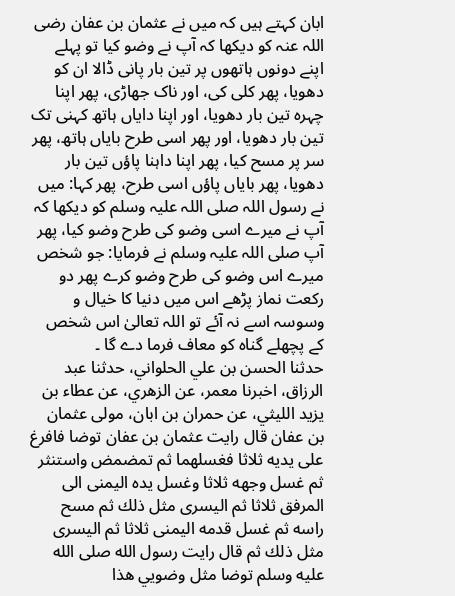ابان کہتے ہیں کہ میں نے عثمان بن عفان رضی اللہ عنہ کو دیکھا کہ آپ نے وضو کیا تو پہلے اپنے دونوں ہاتھوں پر تین بار پانی ڈالا ان کو دھویا، پھر کلی کی، اور ناک جھاڑی، پھر اپنا چہرہ تین بار دھویا، اور اپنا دایاں ہاتھ کہنی تک تین بار دھویا، اور پھر اسی طرح بایاں ہاتھ، پھر سر پر مسح کیا، پھر اپنا داہنا پاؤں تین بار دھویا، پھر بایاں پاؤں اسی طرح، پھر کہا: میں نے رسول اللہ صلی اللہ علیہ وسلم کو دیکھا کہ آپ نے میرے اسی وضو کی طرح وضو کیا، پھر آپ صلی اللہ علیہ وسلم نے فرمایا: جو شخص میرے اس وضو کی طرح وضو کرے پھر دو رکعت نماز پڑھے اس میں دنیا کا خیال و وسوسہ اسے نہ آئے تو اللہ تعالیٰ اس شخص کے پچھلے گناہ کو معاف فرما دے گا ۔
حدثنا الحسن بن علي الحلواني، حدثنا عبد الرزاق، اخبرنا معمر، عن الزهري، عن عطاء بن يزيد الليثي، عن حمران بن ابان، مولى عثمان بن عفان قال رايت عثمان بن عفان توضا فافرغ على يديه ثلاثا فغسلهما ثم تمضمض واستنثر ثم غسل وجهه ثلاثا وغسل يده اليمنى الى المرفق ثلاثا ثم اليسرى مثل ذلك ثم مسح راسه ثم غسل قدمه اليمنى ثلاثا ثم اليسرى مثل ذلك ثم قال رايت رسول الله صلى الله عليه وسلم توضا مثل وضويي هذا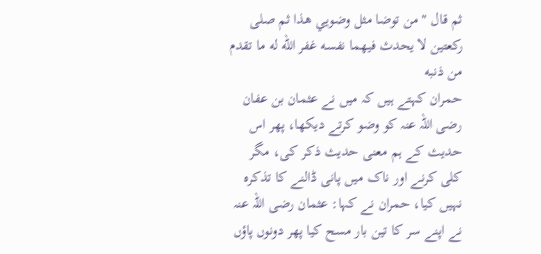ثم قال " من توضا مثل وضويي هذا ثم صلى ركعتين لا يحدث فيهما نفسه غفر الله له ما تقدم من ذنبه
حمران کہتے ہیں کہ میں نے عثمان بن عفان رضی اللہ عنہ کو وضو کرتے دیکھا، پھر اس حدیث کے ہم معنی حدیث ذکر کی، مگر کلی کرنے اور ناک میں پانی ڈالنے کا تذکرہ نہیں کیا، حمران نے کہا: عثمان رضی اللہ عنہ نے اپنے سر کا تین بار مسح کیا پھر دونوں پاؤں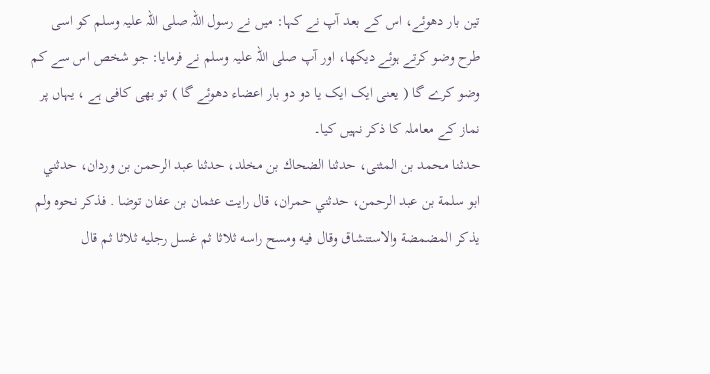تین بار دھوئے، اس کے بعد آپ نے کہا: میں نے رسول اللہ صلی اللہ علیہ وسلم کو اسی طرح وضو کرتے ہوئے دیکھا، اور آپ صلی اللہ علیہ وسلم نے فرمایا: جو شخص اس سے کم وضو کرے گا ( یعنی ایک ایک یا دو دو بار اعضاء دھوئے گا ) تو بھی کافی ہے ، یہاں پر نماز کے معاملہ کا ذکر نہیں کیا۔
حدثنا محمد بن المثنى، حدثنا الضحاك بن مخلد، حدثنا عبد الرحمن بن وردان، حدثني ابو سلمة بن عبد الرحمن، حدثني حمران، قال رايت عثمان بن عفان توضا . فذكر نحوه ولم يذكر المضمضة والاستنشاق وقال فيه ومسح راسه ثلاثا ثم غسل رجليه ثلاثا ثم قال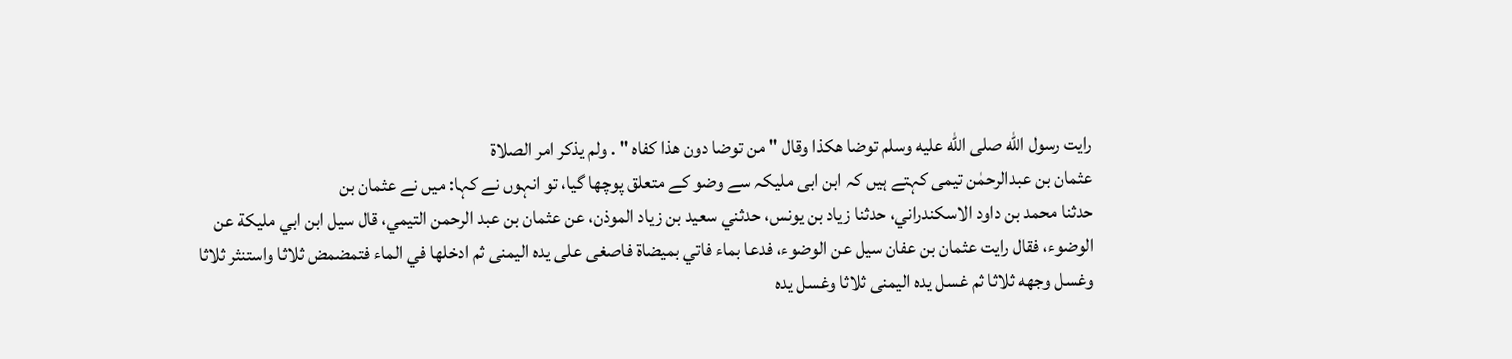رايت رسول الله صلى الله عليه وسلم توضا هكذا وقال " من توضا دون هذا كفاه " . ولم يذكر امر الصلاة
عثمان بن عبدالرحمٰن تیمی کہتے ہیں کہ ابن ابی ملیکہ سے وضو کے متعلق پوچھا گیا، تو انہوں نے کہا: میں نے عثمان بن
حدثنا محمد بن داود الاسكندراني، حدثنا زياد بن يونس، حدثني سعيد بن زياد الموذن، عن عثمان بن عبد الرحمن التيمي، قال سيل ابن ابي مليكة عن الوضوء، فقال رايت عثمان بن عفان سيل عن الوضوء، فدعا بماء فاتي بميضاة فاصغى على يده اليمنى ثم ادخلها في الماء فتمضمض ثلاثا واستنثر ثلاثا وغسل وجهه ثلاثا ثم غسل يده اليمنى ثلاثا وغسل يده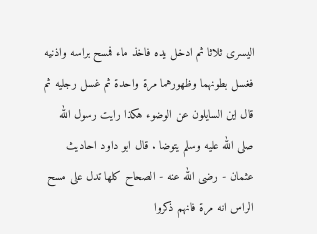اليسرى ثلاثا ثم ادخل يده فاخذ ماء فمسح براسه واذنيه فغسل بطونهما وظهورهما مرة واحدة ثم غسل رجليه ثم قال اين السايلون عن الوضوء هكذا رايت رسول الله صلى الله عليه وسلم يتوضا . قال ابو داود احاديث عثمان - رضى الله عنه - الصحاح كلها تدل على مسح الراس انه مرة فانهم ذكروا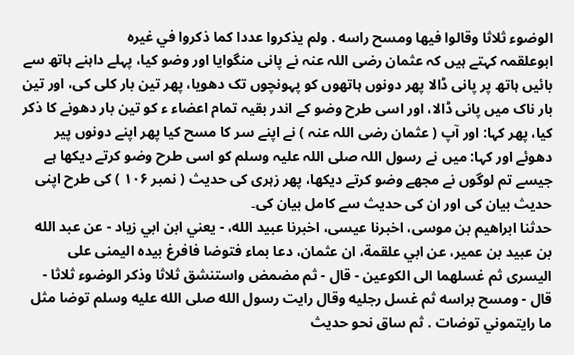الوضوء ثلاثا وقالوا فيها ومسح راسه . ولم يذكروا عددا كما ذكروا في غيره
ابوعلقمہ کہتے ہیں کہ عثمان رضی اللہ عنہ نے پانی منگوایا اور وضو کیا، پہلے داہنے ہاتھ سے بائیں ہاتھ پر پانی ڈالا پھر دونوں ہاتھوں کو پہونچوں تک دھویا، پھر تین بار کلی کی، اور تین بار ناک میں پانی ڈالا، اور اسی طرح وضو کے اندر بقیہ تمام اعضاء ء کو تین بار دھونے کا ذکر کیا، پھر کہا: اور آپ ( عثمان رضی اللہ عنہ ) نے اپنے سر کا مسح کیا پھر اپنے دونوں پیر دھوئے اور کہا: میں نے رسول اللہ صلی اللہ علیہ وسلم کو اسی طرح وضو کرتے دیکھا ہے جیسے تم لوگوں نے مجھے وضو کرتے دیکھا، پھر زہری کی حدیث ( نمبر ۱۰۶ ) کی طرح اپنی حدیث بیان کی اور ان کی حدیث سے کامل بیان کی۔
حدثنا ابراهيم بن موسى، اخبرنا عيسى، اخبرنا عبيد الله، - يعني ابن ابي زياد - عن عبد الله بن عبيد بن عمير، عن ابي علقمة، ان عثمان، دعا بماء فتوضا فافرغ بيده اليمنى على اليسرى ثم غسلهما الى الكوعين - قال - ثم مضمض واستنشق ثلاثا وذكر الوضوء ثلاثا - قال - ومسح براسه ثم غسل رجليه وقال رايت رسول الله صلى الله عليه وسلم توضا مثل ما رايتموني توضات . ثم ساق نحو حديث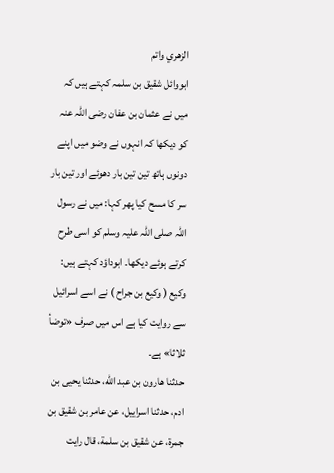الزهري واتم
ابووائل شقیق بن سلمہ کہتے ہیں کہ میں نے عثمان بن عفان رضی اللہ عنہ کو دیکھا کہ انہوں نے وضو میں اپنے دونوں ہاتھ تین تین بار دھوئے اور تین بار سر کا مسح کیا پھر کہا: میں نے رسول اللہ صلی اللہ علیہ وسلم کو اسی طرح کرتے ہوئے دیکھا۔ ابوداؤد کہتے ہیں: وکیع ( وکیع بن جراح ) نے اسے اسرائیل سے روایت کیا ہے اس میں صرف «توضأ ثلاثا» ہے۔
حدثنا هارون بن عبد الله، حدثنا يحيى بن ادم، حدثنا اسراييل، عن عامر بن شقيق بن جمرة، عن شقيق بن سلمة، قال رايت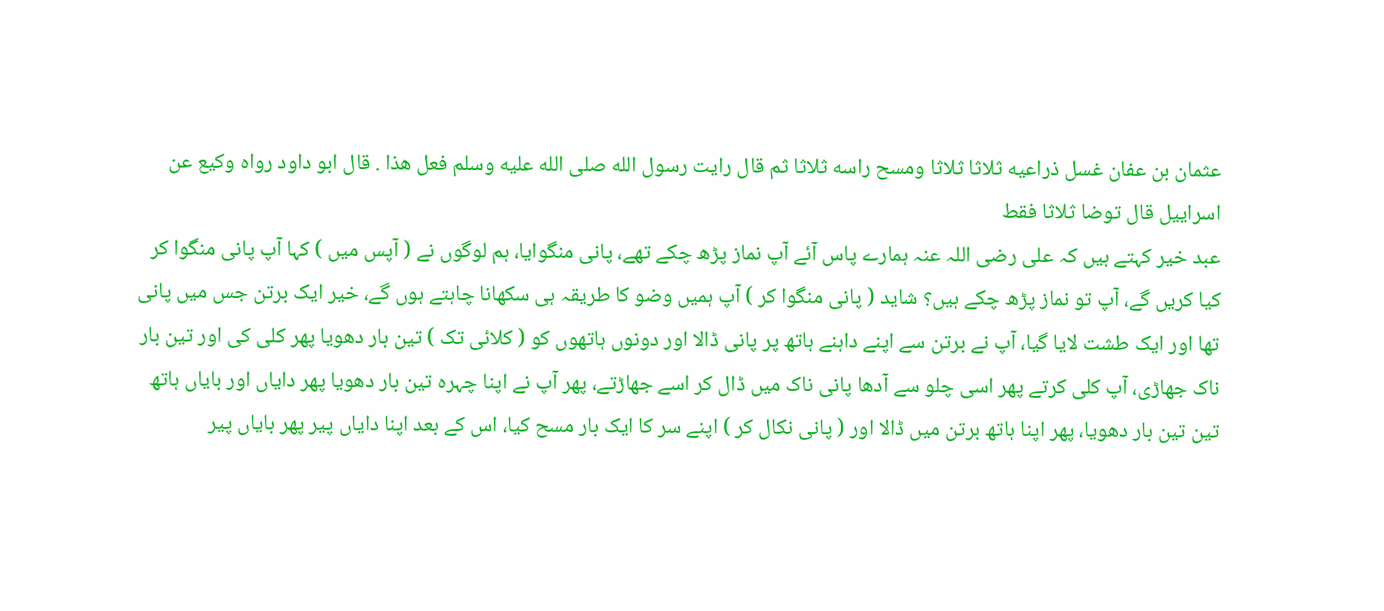عثمان بن عفان غسل ذراعيه ثلاثا ثلاثا ومسح راسه ثلاثا ثم قال رايت رسول الله صلى الله عليه وسلم فعل هذا . قال ابو داود رواه وكيع عن اسراييل قال توضا ثلاثا فقط
عبد خیر کہتے ہیں کہ علی رضی اللہ عنہ ہمارے پاس آئے آپ نماز پڑھ چکے تھے، پانی منگوایا، ہم لوگوں نے ( آپس میں ) کہا آپ پانی منگوا کر کیا کریں گے، آپ تو نماز پڑھ چکے ہیں؟ شاید ( پانی منگوا کر ) آپ ہمیں وضو کا طریقہ ہی سکھانا چاہتے ہوں گے، خیر ایک برتن جس میں پانی تھا اور ایک طشت لایا گیا، آپ نے برتن سے اپنے داہنے ہاتھ پر پانی ڈالا اور دونوں ہاتھوں کو ( کلائی تک ) تین بار دھویا پھر کلی کی اور تین بار ناک جھاڑی، آپ کلی کرتے پھر اسی چلو سے آدھا پانی ناک میں ڈال کر اسے جھاڑتے، پھر آپ نے اپنا چہرہ تین بار دھویا پھر دایاں اور بایاں ہاتھ تین تین بار دھویا، پھر اپنا ہاتھ برتن میں ڈالا اور ( پانی نکال کر ) اپنے سر کا ایک بار مسح کیا، اس کے بعد اپنا دایاں پیر پھر بایاں پیر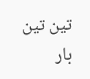تین تین بار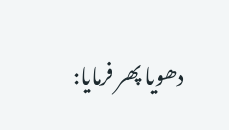دھویا پھر فرمایا: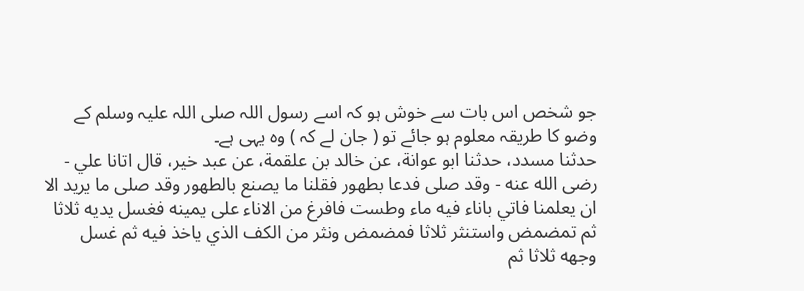جو شخص اس بات سے خوش ہو کہ اسے رسول اللہ صلی اللہ علیہ وسلم کے وضو کا طریقہ معلوم ہو جائے تو ( جان لے کہ ) وہ یہی ہے۔
حدثنا مسدد، حدثنا ابو عوانة، عن خالد بن علقمة، عن عبد خير، قال اتانا علي - رضى الله عنه - وقد صلى فدعا بطهور فقلنا ما يصنع بالطهور وقد صلى ما يريد الا ان يعلمنا فاتي باناء فيه ماء وطست فافرغ من الاناء على يمينه فغسل يديه ثلاثا ثم تمضمض واستنثر ثلاثا فمضمض ونثر من الكف الذي ياخذ فيه ثم غسل وجهه ثلاثا ثم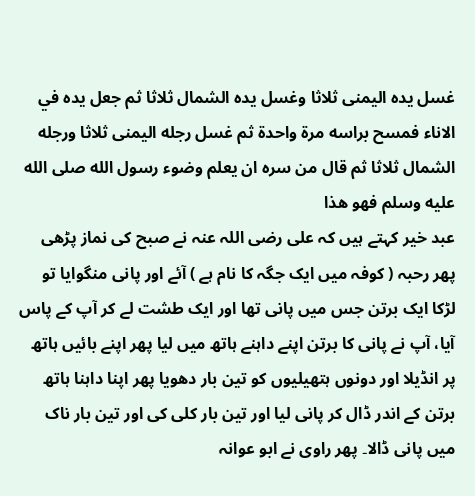غسل يده اليمنى ثلاثا وغسل يده الشمال ثلاثا ثم جعل يده في الاناء فمسح براسه مرة واحدة ثم غسل رجله اليمنى ثلاثا ورجله الشمال ثلاثا ثم قال من سره ان يعلم وضوء رسول الله صلى الله عليه وسلم فهو هذا
عبد خیر کہتے ہیں کہ علی رضی اللہ عنہ نے صبح کی نماز پڑھی پھر رحبہ ( کوفہ میں ایک جگہ کا نام ہے ) آئے اور پانی منگوایا تو لڑکا ایک برتن جس میں پانی تھا اور ایک طشت لے کر آپ کے پاس آیا، آپ نے پانی کا برتن اپنے داہنے ہاتھ میں لیا پھر اپنے بائیں ہاتھ پر انڈیلا اور دونوں ہتھیلیوں کو تین بار دھویا پھر اپنا داہنا ہاتھ برتن کے اندر ڈال کر پانی لیا اور تین بار کلی کی اور تین بار ناک میں پانی ڈالا۔ پھر راوی نے ابو عوانہ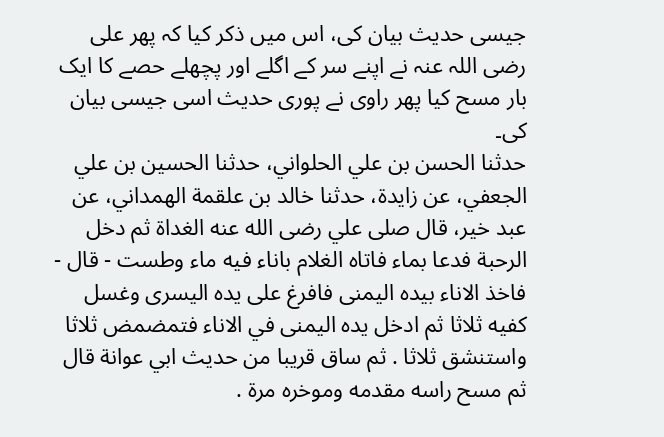جیسی حدیث بیان کی، اس میں ذکر کیا کہ پھر علی رضی اللہ عنہ نے اپنے سر کے اگلے اور پچھلے حصے کا ایک بار مسح کیا پھر راوی نے پوری حدیث اسی جیسی بیان کی۔
حدثنا الحسن بن علي الحلواني، حدثنا الحسين بن علي الجعفي، عن زايدة، حدثنا خالد بن علقمة الهمداني، عن عبد خير، قال صلى علي رضى الله عنه الغداة ثم دخل الرحبة فدعا بماء فاتاه الغلام باناء فيه ماء وطست - قال - فاخذ الاناء بيده اليمنى فافرغ على يده اليسرى وغسل كفيه ثلاثا ثم ادخل يده اليمنى في الاناء فتمضمض ثلاثا واستنشق ثلاثا . ثم ساق قريبا من حديث ابي عوانة قال ثم مسح راسه مقدمه وموخره مرة .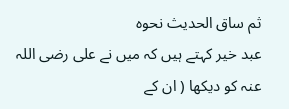ثم ساق الحديث نحوه
عبد خیر کہتے ہیں کہ میں نے علی رضی اللہ عنہ کو دیکھا ( ان کے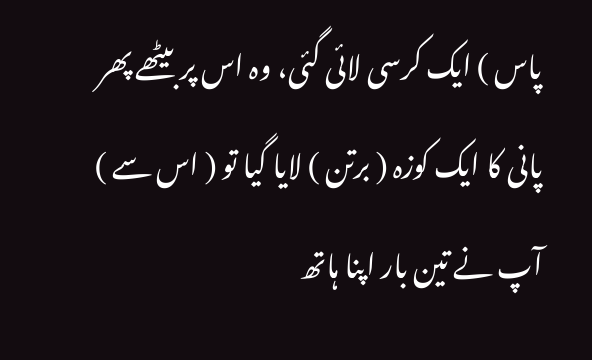پاس ) ایک کرسی لائی گئی، وہ اس پر بیٹھے پھر پانی کا ایک کوزہ ( برتن ) لایا گیا تو ( اس سے ) آپ نے تین بار اپنا ہاتھ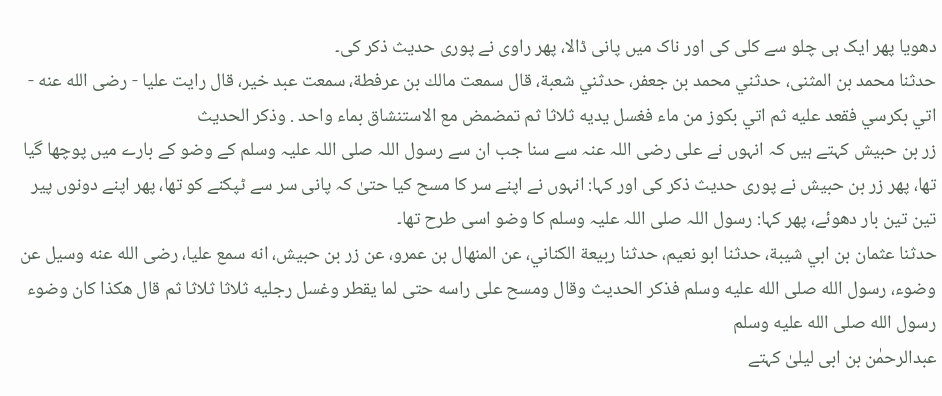دھویا پھر ایک ہی چلو سے کلی کی اور ناک میں پانی ڈالا، پھر راوی نے پوری حدیث ذکر کی۔
حدثنا محمد بن المثنى، حدثني محمد بن جعفر، حدثني شعبة، قال سمعت مالك بن عرفطة، سمعت عبد خير، قال رايت عليا - رضى الله عنه - اتي بكرسي فقعد عليه ثم اتي بكوز من ماء فغسل يديه ثلاثا ثم تمضمض مع الاستنشاق بماء واحد . وذكر الحديث
زر بن حبیش کہتے ہیں کہ انہوں نے علی رضی اللہ عنہ سے سنا جب ان سے رسول اللہ صلی اللہ علیہ وسلم کے وضو کے بارے میں پوچھا گیا تھا، پھر زر بن حبیش نے پوری حدیث ذکر کی اور کہا: انہوں نے اپنے سر کا مسح کیا حتیٰ کہ پانی سر سے ٹپکنے کو تھا، پھر اپنے دونوں پیر تین تین بار دھوئے، پھر کہا: رسول اللہ صلی اللہ علیہ وسلم کا وضو اسی طرح تھا۔
حدثنا عثمان بن ابي شيبة، حدثنا ابو نعيم، حدثنا ربيعة الكناني، عن المنهال بن عمرو، عن زر بن حبيش، انه سمع عليا، رضى الله عنه وسيل عن وضوء، رسول الله صلى الله عليه وسلم فذكر الحديث وقال ومسح على راسه حتى لما يقطر وغسل رجليه ثلاثا ثلاثا ثم قال هكذا كان وضوء رسول الله صلى الله عليه وسلم
عبدالرحمٰن بن ابی لیلیٰ کہتے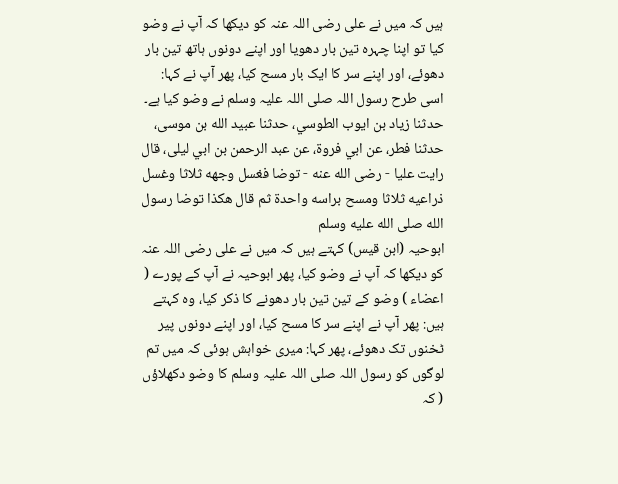ہیں کہ میں نے علی رضی اللہ عنہ کو دیکھا کہ آپ نے وضو کیا تو اپنا چہرہ تین بار دھویا اور اپنے دونوں ہاتھ تین بار دھوئے، اور اپنے سر کا ایک بار مسح کیا، پھر آپ نے کہا: اسی طرح رسول اللہ صلی اللہ علیہ وسلم نے وضو کیا ہے۔
حدثنا زياد بن ايوب الطوسي، حدثنا عبيد الله بن موسى، حدثنا فطر، عن ابي فروة، عن عبد الرحمن بن ابي ليلى، قال رايت عليا - رضى الله عنه - توضا فغسل وجهه ثلاثا وغسل ذراعيه ثلاثا ومسح براسه واحدة ثم قال هكذا توضا رسول الله صلى الله عليه وسلم
ابوحیہ (ابن قیس) کہتے ہیں کہ میں نے علی رضی اللہ عنہ کو دیکھا کہ آپ نے وضو کیا، پھر ابوحیہ نے آپ کے پورے ( اعضاء ) وضو کے تین تین بار دھونے کا ذکر کیا، وہ کہتے ہیں: پھر آپ نے اپنے سر کا مسح کیا، اور اپنے دونوں پیر ٹخنوں تک دھوئے، پھر کہا: میری خواہش ہوئی کہ میں تم لوگوں کو رسول اللہ صلی اللہ علیہ وسلم کا وضو دکھلاؤں ( کہ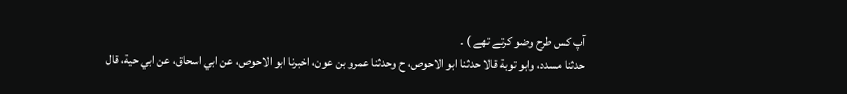آپ کس طرح وضو کرتے تھے ) ۔
حدثنا مسدد، وابو توبة قالا حدثنا ابو الاحوص، ح وحدثنا عمرو بن عون، اخبرنا ابو الاحوص، عن ابي اسحاق، عن ابي حية، قال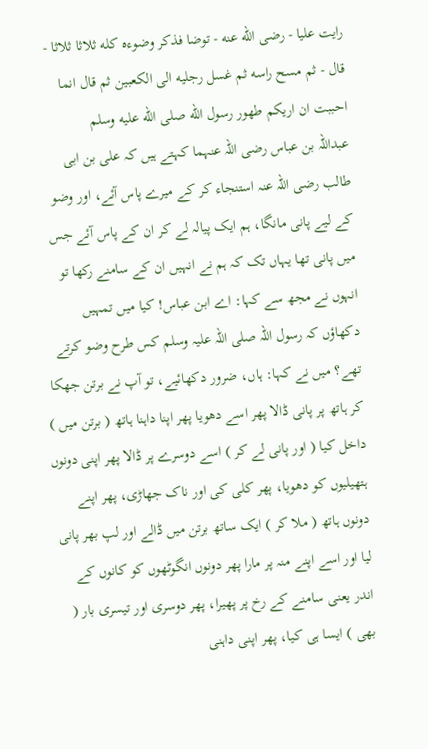رايت عليا - رضى الله عنه - توضا فذكر وضوءه كله ثلاثا ثلاثا - قال - ثم مسح راسه ثم غسل رجليه الى الكعبين ثم قال انما احببت ان اريكم طهور رسول الله صلى الله عليه وسلم
عبداللہ بن عباس رضی اللہ عنہما کہتے ہیں کہ علی بن ابی طالب رضی اللہ عنہ استنجاء کر کے میرے پاس آئے، اور وضو کے لیے پانی مانگا، ہم ایک پیالہ لے کر ان کے پاس آئے جس میں پانی تھا یہاں تک کہ ہم نے انہیں ان کے سامنے رکھا تو انہوں نے مجھ سے کہا: اے ابن عباس! کیا میں تمہیں دکھاؤں کہ رسول اللہ صلی اللہ علیہ وسلم کس طرح وضو کرتے تھے؟ میں نے کہا: ہاں، ضرور دکھائیے، تو آپ نے برتن جھکا کر ہاتھ پر پانی ڈالا پھر اسے دھویا پھر اپنا داہنا ہاتھ ( برتن میں ) داخل کیا ( اور پانی لے کر ) اسے دوسرے پر ڈالا پھر اپنی دونوں ہتھیلیوں کو دھویا، پھر کلی کی اور ناک جھاڑی، پھر اپنے دونوں ہاتھ ( ملا کر ) ایک ساتھ برتن میں ڈالے اور لپ بھر پانی لیا اور اسے اپنے منہ پر مارا پھر دونوں انگوٹھوں کو کانوں کے اندر یعنی سامنے کے رخ پر پھیرا، پھر دوسری اور تیسری بار ( بھی ) ایسا ہی کیا، پھر اپنی داہنی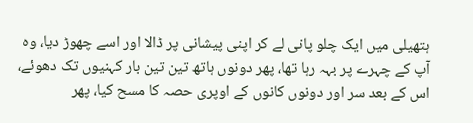ہتھیلی میں ایک چلو پانی لے کر اپنی پیشانی پر ڈالا اور اسے چھوڑ دیا، وہ آپ کے چہرے پر بہہ رہا تھا، پھر دونوں ہاتھ تین تین بار کہنیوں تک دھوئے، اس کے بعد سر اور دونوں کانوں کے اوپری حصہ کا مسح کیا، پھر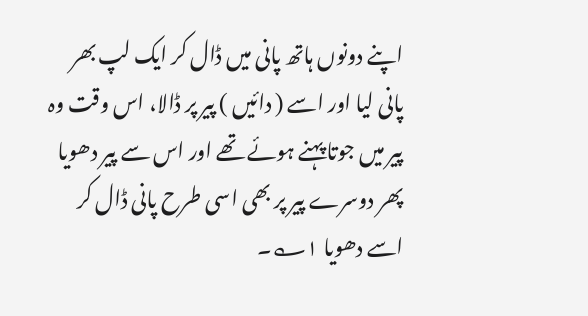اپنے دونوں ہاتھ پانی میں ڈال کر ایک لپ بھر پانی لیا اور اسے ( دائیں ) پیر پر ڈالا، اس وقت وہ پیر میں جوتا پہنے ہوئے تھے اور اس سے پیر دھویا پھر دوسرے پیر پر بھی اسی طرح پانی ڈال کر اسے دھویا ۱؎۔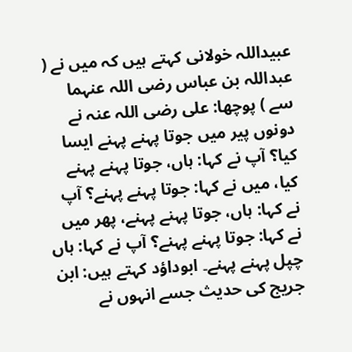عبیداللہ خولانی کہتے ہیں کہ میں نے ( عبداللہ بن عباس رضی اللہ عنہما سے ) پوچھا: علی رضی اللہ عنہ نے دونوں پیر میں جوتا پہنے پہنے ایسا کیا؟ آپ نے کہا: ہاں، جوتا پہنے پہنے کیا، میں نے کہا: جوتا پہنے پہنے؟ آپ نے کہا: ہاں، جوتا پہنے پہنے، پھر میں نے کہا: جوتا پہنے پہنے؟ آپ نے کہا: ہاں چپل پہنے پہنے۔ ابوداؤد کہتے ہیں: ابن جریج کی حدیث جسے انہوں نے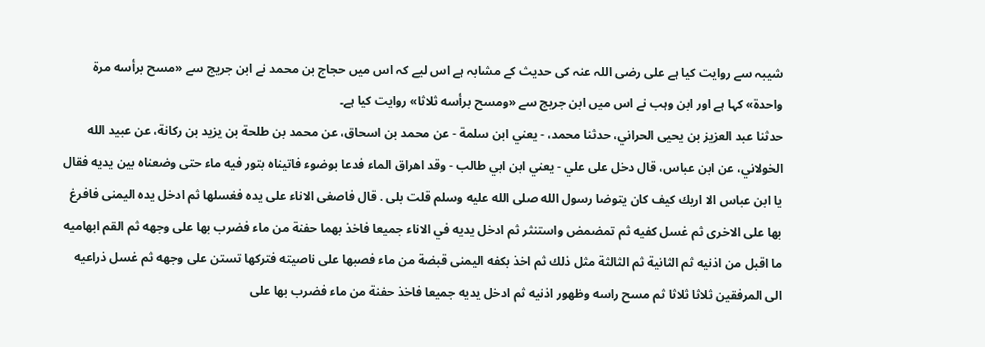شیبہ سے روایت کیا ہے علی رضی اللہ عنہ کی حدیث کے مشابہ ہے اس لیے کہ اس میں حجاج بن محمد نے ابن جریج سے «مسح برأسه مرة واحدة» کہا ہے اور ابن وہب نے اس میں ابن جریج سے «ومسح برأسه ثلاثا» روایت کیا ہے۔
حدثنا عبد العزيز بن يحيى الحراني، حدثنا محمد، - يعني ابن سلمة - عن محمد بن اسحاق، عن محمد بن طلحة بن يزيد بن ركانة، عن عبيد الله الخولاني، عن ابن عباس، قال دخل على علي - يعني ابن ابي طالب - وقد اهراق الماء فدعا بوضوء فاتيناه بتور فيه ماء حتى وضعناه بين يديه فقال يا ابن عباس الا اريك كيف كان يتوضا رسول الله صلى الله عليه وسلم قلت بلى . قال فاصغى الاناء على يده فغسلها ثم ادخل يده اليمنى فافرغ بها على الاخرى ثم غسل كفيه ثم تمضمض واستنثر ثم ادخل يديه في الاناء جميعا فاخذ بهما حفنة من ماء فضرب بها على وجهه ثم القم ابهاميه ما اقبل من اذنيه ثم الثانية ثم الثالثة مثل ذلك ثم اخذ بكفه اليمنى قبضة من ماء فصبها على ناصيته فتركها تستن على وجهه ثم غسل ذراعيه الى المرفقين ثلاثا ثلاثا ثم مسح راسه وظهور اذنيه ثم ادخل يديه جميعا فاخذ حفنة من ماء فضرب بها على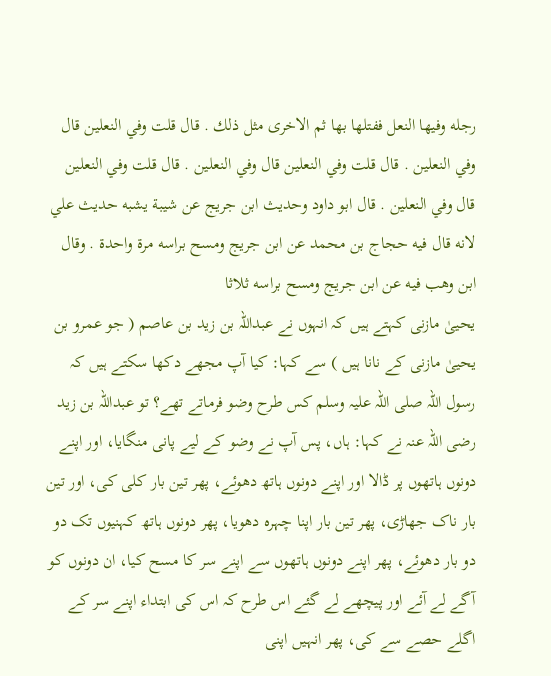رجله وفيها النعل ففتلها بها ثم الاخرى مثل ذلك . قال قلت وفي النعلين قال وفي النعلين . قال قلت وفي النعلين قال وفي النعلين . قال قلت وفي النعلين قال وفي النعلين . قال ابو داود وحديث ابن جريج عن شيبة يشبه حديث علي لانه قال فيه حجاج بن محمد عن ابن جريج ومسح براسه مرة واحدة . وقال ابن وهب فيه عن ابن جريج ومسح براسه ثلاثا
یحییٰ مازنی کہتے ہیں کہ انہوں نے عبداللہ بن زید بن عاصم ( جو عمرو بن یحییٰ مازنی کے نانا ہیں ) سے کہا: کیا آپ مجھے دکھا سکتے ہیں کہ رسول اللہ صلی اللہ علیہ وسلم کس طرح وضو فرماتے تھے؟ تو عبداللہ بن زید رضی اللہ عنہ نے کہا: ہاں، پس آپ نے وضو کے لیے پانی منگایا، اور اپنے دونوں ہاتھوں پر ڈالا اور اپنے دونوں ہاتھ دھوئے، پھر تین بار کلی کی، اور تین بار ناک جھاڑی، پھر تین بار اپنا چہرہ دھویا، پھر دونوں ہاتھ کہنیوں تک دو دو بار دھوئے، پھر اپنے دونوں ہاتھوں سے اپنے سر کا مسح کیا، ان دونوں کو آگے لے آئے اور پیچھے لے گئے اس طرح کہ اس کی ابتداء اپنے سر کے اگلے حصے سے کی، پھر انہیں اپنی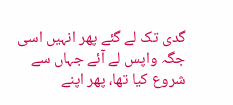گدی تک لے گئے پھر انہیں اسی جگہ واپس لے آئے جہاں سے شروع کیا تھا، پھر اپنے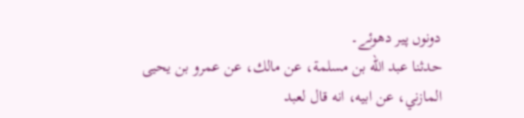دونوں پیر دھوئے۔
حدثنا عبد الله بن مسلمة، عن مالك، عن عمرو بن يحيى المازني، عن ابيه، انه قال لعبد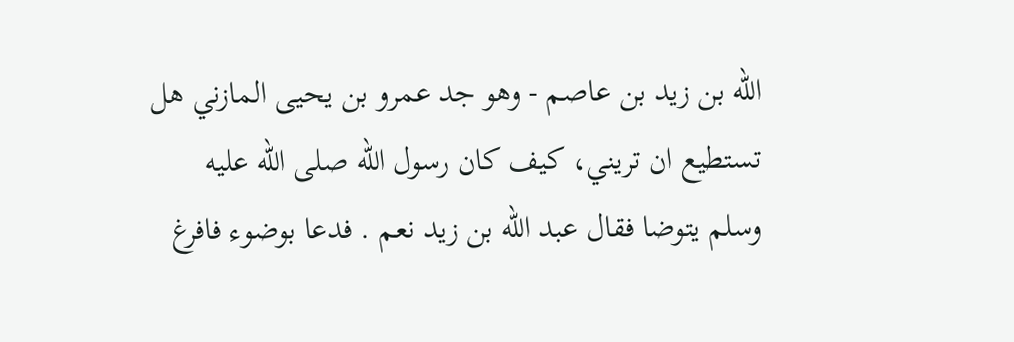الله بن زيد بن عاصم - وهو جد عمرو بن يحيى المازني هل تستطيع ان تريني، كيف كان رسول الله صلى الله عليه وسلم يتوضا فقال عبد الله بن زيد نعم . فدعا بوضوء فافرغ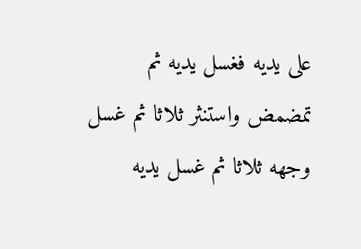على يديه فغسل يديه ثم تمضمض واستنثر ثلاثا ثم غسل وجهه ثلاثا ثم غسل يديه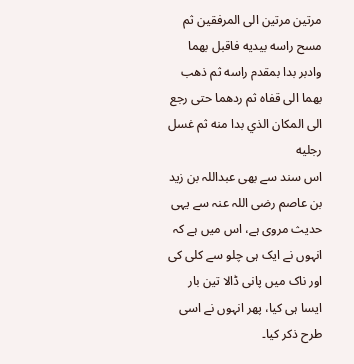مرتين مرتين الى المرفقين ثم مسح راسه بيديه فاقبل بهما وادبر بدا بمقدم راسه ثم ذهب بهما الى قفاه ثم ردهما حتى رجع الى المكان الذي بدا منه ثم غسل رجليه
اس سند سے بھی عبداللہ بن زید بن عاصم رضی اللہ عنہ سے یہی حدیث مروی ہے، اس میں ہے کہ انہوں نے ایک ہی چلو سے کلی کی اور ناک میں پانی ڈالا تین بار ایسا ہی کیا، پھر انہوں نے اسی طرح ذکر کیا۔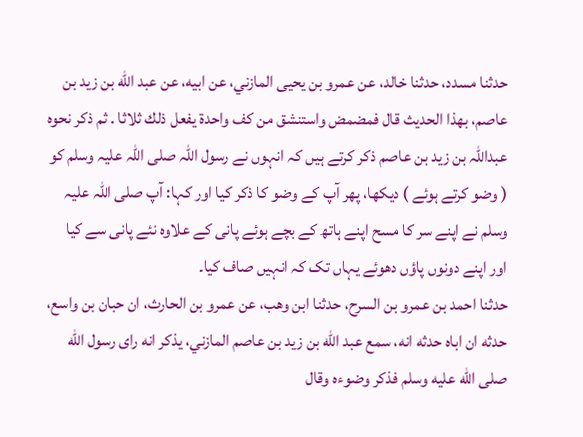حدثنا مسدد، حدثنا خالد، عن عمرو بن يحيى المازني، عن ابيه، عن عبد الله بن زيد بن عاصم، بهذا الحديث قال فمضمض واستنشق من كف واحدة يفعل ذلك ثلاثا . ثم ذكر نحوه
عبداللہ بن زید بن عاصم ذکر کرتے ہیں کہ انہوں نے رسول اللہ صلی اللہ علیہ وسلم کو ( وضو کرتے ہوئے ) دیکھا، پھر آپ کے وضو کا ذکر کیا اور کہا: آپ صلی اللہ علیہ وسلم نے اپنے سر کا مسح اپنے ہاتھ کے بچے ہوئے پانی کے علاوہ نئے پانی سے کیا اور اپنے دونوں پاؤں دھوئے یہاں تک کہ انہیں صاف کیا۔
حدثنا احمد بن عمرو بن السرح، حدثنا ابن وهب، عن عمرو بن الحارث، ان حبان بن واسع، حدثه ان اباه حدثه انه، سمع عبد الله بن زيد بن عاصم المازني، يذكر انه راى رسول الله صلى الله عليه وسلم فذكر وضوءه وقال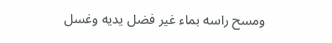ومسح راسه بماء غير فضل يديه وغسل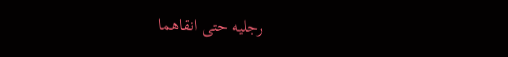رجليه حتى انقاهما